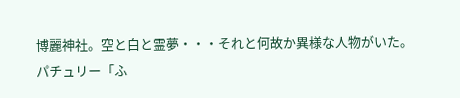博麗神社。空と白と霊夢・・・それと何故か異様な人物がいた。
パチュリー「ふ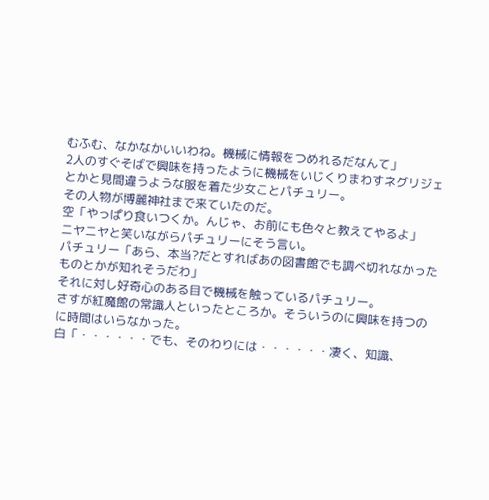むふむ、なかなかいいわね。機械に情報をつめれるだなんて」
2人のすぐそばで興味を持ったように機械をいじくりまわすネグリジェとかと見間違うような服を着た少女ことパチュリー。
その人物が博麗神社まで来ていたのだ。
空「やっぱり食いつくか。んじゃ、お前にも色々と教えてやるよ」
ニヤニヤと笑いながらパチュリーにそう言い。
パチュリー「あら、本当?だとすればあの図書館でも調べ切れなかったものとかが知れそうだわ」
それに対し好奇心のある目で機械を触っているパチュリー。
さすが紅魔館の常識人といったところか。そういうのに興味を持つのに時間はいらなかった。
白「・・・・・・でも、そのわりには・・・・・・凄く、知識、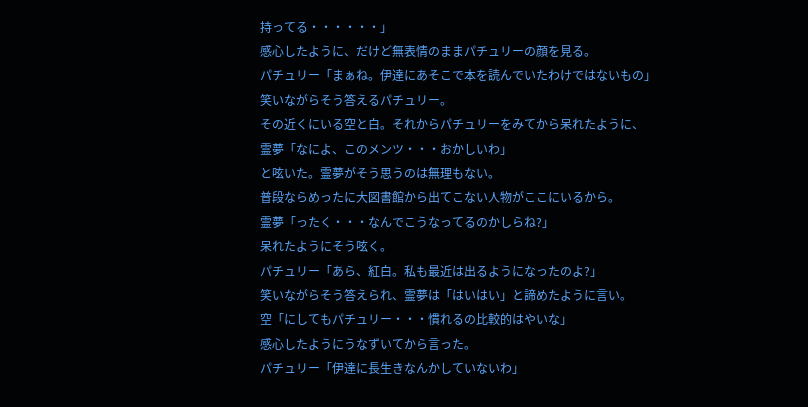持ってる・・・・・・」
感心したように、だけど無表情のままパチュリーの顔を見る。
パチュリー「まぁね。伊達にあそこで本を読んでいたわけではないもの」
笑いながらそう答えるパチュリー。
その近くにいる空と白。それからパチュリーをみてから呆れたように、
霊夢「なによ、このメンツ・・・おかしいわ」
と呟いた。霊夢がそう思うのは無理もない。
普段ならめったに大図書館から出てこない人物がここにいるから。
霊夢「ったく・・・なんでこうなってるのかしらね?」
呆れたようにそう呟く。
パチュリー「あら、紅白。私も最近は出るようになったのよ?」
笑いながらそう答えられ、霊夢は「はいはい」と諦めたように言い。
空「にしてもパチュリー・・・慣れるの比較的はやいな」
感心したようにうなずいてから言った。
パチュリー「伊達に長生きなんかしていないわ」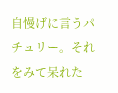自慢げに言うパチュリー。それをみて呆れた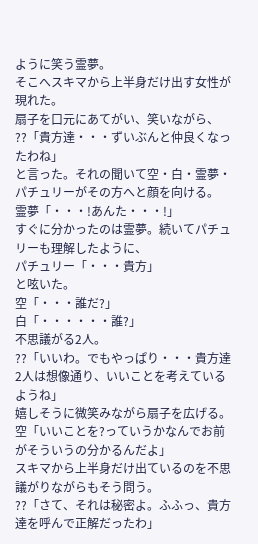ように笑う霊夢。
そこへスキマから上半身だけ出す女性が現れた。
扇子を口元にあてがい、笑いながら、
??「貴方達・・・ずいぶんと仲良くなったわね」
と言った。それの聞いて空・白・霊夢・パチュリーがその方へと顔を向ける。
霊夢「・・・!あんた・・・!」
すぐに分かったのは霊夢。続いてパチュリーも理解したように、
パチュリー「・・・貴方」
と呟いた。
空「・・・誰だ?」
白「・・・・・・誰?」
不思議がる2人。
??「いいわ。でもやっぱり・・・貴方達2人は想像通り、いいことを考えているようね」
嬉しそうに微笑みながら扇子を広げる。
空「いいことを?っていうかなんでお前がそういうの分かるんだよ」
スキマから上半身だけ出ているのを不思議がりながらもそう問う。
??「さて、それは秘密よ。ふふっ、貴方達を呼んで正解だったわ」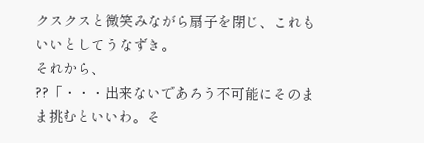クスクスと微笑みながら扇子を閉じ、これもいいとしてうなずき。
それから、
??「・・・出来ないであろう不可能にそのまま挑むといいわ。そ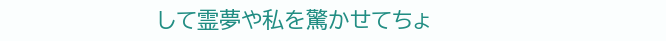して霊夢や私を驚かせてちょ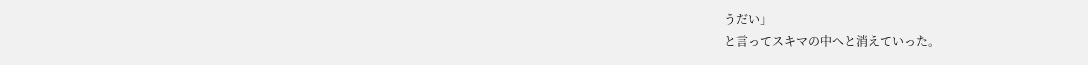うだい」
と言ってスキマの中へと消えていった。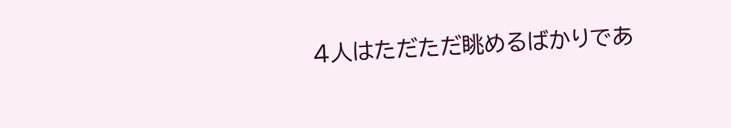4人はただただ眺めるばかりであ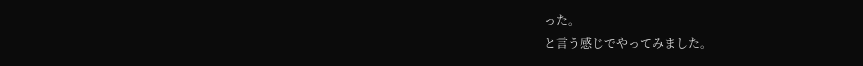った。
と言う感じでやってみました。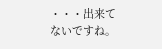・・・出来てないですね。